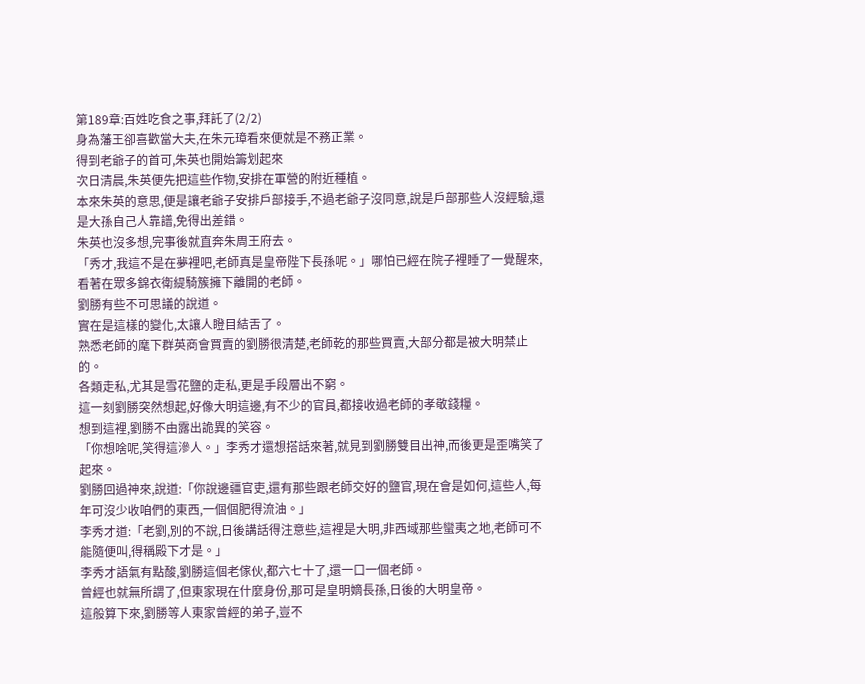第189章:百姓吃食之事,拜託了(2/2)
身為藩王卻喜歡當大夫,在朱元璋看來便就是不務正業。
得到老爺子的首可,朱英也開始籌划起來
次日清晨,朱英便先把這些作物,安排在軍營的附近種植。
本來朱英的意思,便是讓老爺子安排戶部接手,不過老爺子沒同意,說是戶部那些人沒經驗,還是大孫自己人靠譜,免得出差錯。
朱英也沒多想,完事後就直奔朱周王府去。
「秀才,我這不是在夢裡吧,老師真是皇帝陛下長孫呢。」哪怕已經在院子裡睡了一覺醒來,看著在眾多錦衣衛緹騎簇擁下離開的老師。
劉勝有些不可思議的說道。
實在是這樣的變化,太讓人瞪目結舌了。
熟悉老師的麾下群英商會買賣的劉勝很清楚,老師乾的那些買賣,大部分都是被大明禁止的。
各類走私,尤其是雪花鹽的走私,更是手段層出不窮。
這一刻劉勝突然想起,好像大明這邊,有不少的官員,都接收過老師的孝敬錢糧。
想到這裡,劉勝不由露出詭異的笑容。
「你想啥呢,笑得這滲人。」李秀才還想搭話來著,就見到劉勝雙目出神,而後更是歪嘴笑了起來。
劉勝回過神來,說道:「你說邊疆官吏,還有那些跟老師交好的鹽官,現在會是如何,這些人,每年可沒少收咱們的東西,一個個肥得流油。」
李秀才道:「老劉,別的不說,日後講話得注意些,這裡是大明,非西域那些蠻夷之地,老師可不能隨便叫,得稱殿下才是。」
李秀才語氣有點酸,劉勝這個老傢伙,都六七十了,還一口一個老師。
曾經也就無所謂了,但東家現在什麼身份,那可是皇明嫡長孫,日後的大明皇帝。
這般算下來,劉勝等人東家曾經的弟子,豈不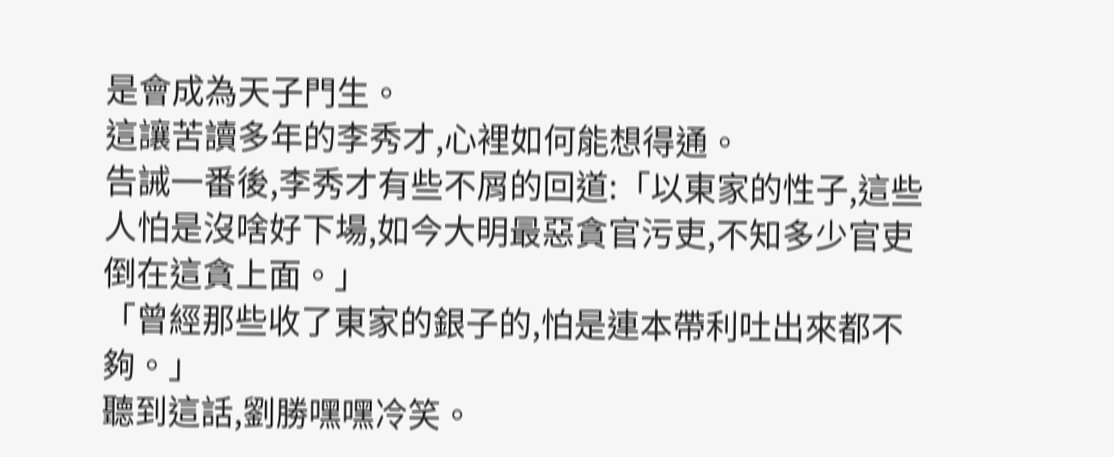是會成為天子門生。
這讓苦讀多年的李秀才,心裡如何能想得通。
告誡一番後,李秀才有些不屑的回道:「以東家的性子,這些人怕是沒啥好下場,如今大明最惡貪官污吏,不知多少官吏倒在這貪上面。」
「曾經那些收了東家的銀子的,怕是連本帶利吐出來都不夠。」
聽到這話,劉勝嘿嘿冷笑。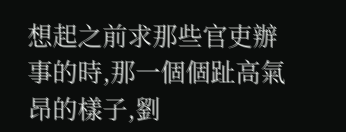想起之前求那些官吏辦事的時,那一個個趾高氣昂的樣子,劉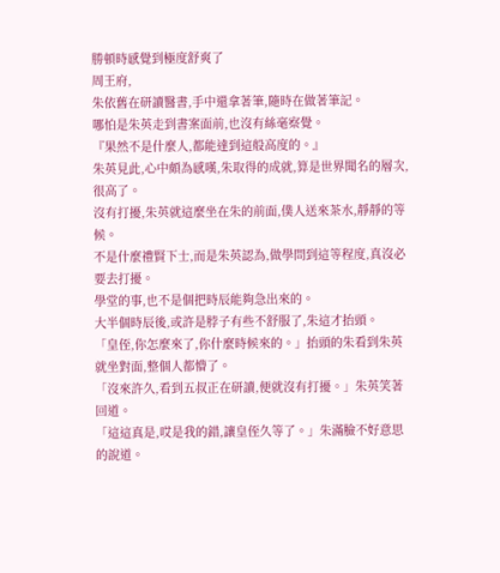勝頓時感覺到極度舒爽了
周王府,
朱依舊在研讀醫書,手中還拿著筆,隨時在做著筆記。
哪怕是朱英走到書案面前,也沒有絲毫察覺。
『果然不是什麼人,都能達到這般高度的。』
朱英見此,心中頗為感嘆,朱取得的成就,算是世界聞名的層次,很高了。
沒有打擾,朱英就這麼坐在朱的前面,僕人送來茶水,靜靜的等候。
不是什麼禮賢下士,而是朱英認為,做學問到這等程度,真沒必要去打擾。
學堂的事,也不是個把時辰能夠急出來的。
大半個時辰後,或許是脖子有些不舒服了,朱這才抬頭。
「皇侄,你怎麼來了,你什麼時候來的。」抬頭的朱看到朱英就坐對面,整個人都懵了。
「沒來許久,看到五叔正在研讀,便就沒有打擾。」朱英笑著回道。
「這這真是,哎是我的錯,讓皇侄久等了。」朱滿臉不好意思的說道。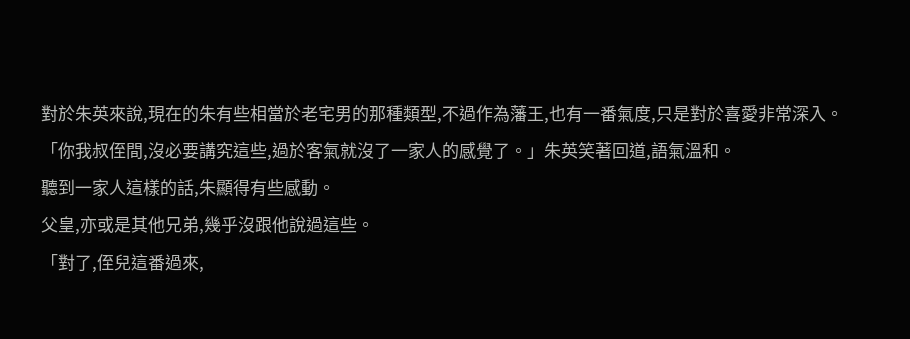對於朱英來說,現在的朱有些相當於老宅男的那種類型,不過作為藩王,也有一番氣度,只是對於喜愛非常深入。
「你我叔侄間,沒必要講究這些,過於客氣就沒了一家人的感覺了。」朱英笑著回道,語氣溫和。
聽到一家人這樣的話,朱顯得有些感動。
父皇,亦或是其他兄弟,幾乎沒跟他說過這些。
「對了,侄兒這番過來,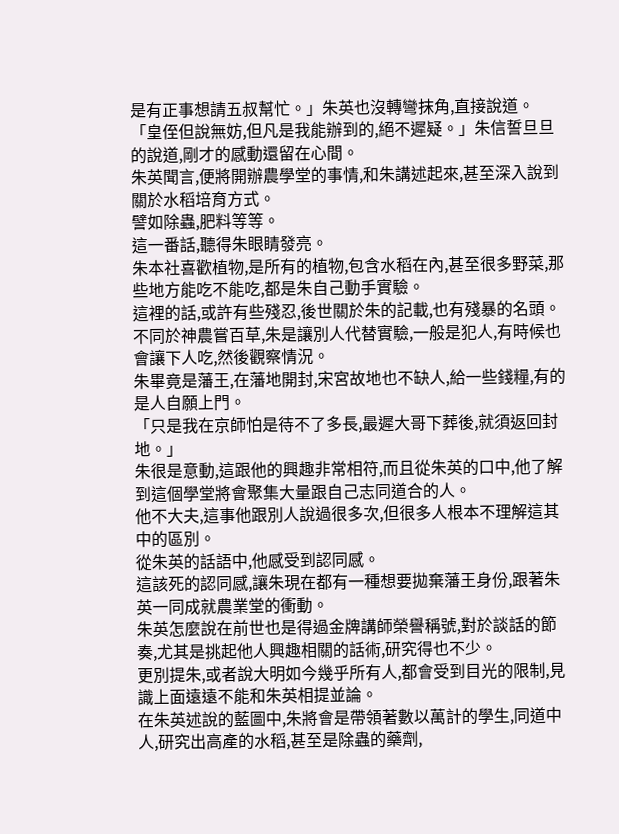是有正事想請五叔幫忙。」朱英也沒轉彎抹角,直接說道。
「皇侄但說無妨,但凡是我能辦到的,絕不遲疑。」朱信誓旦旦的說道,剛才的感動還留在心間。
朱英聞言,便將開辦農學堂的事情,和朱講述起來,甚至深入說到關於水稻培育方式。
譬如除蟲,肥料等等。
這一番話,聽得朱眼睛發亮。
朱本社喜歡植物,是所有的植物,包含水稻在內,甚至很多野菜,那些地方能吃不能吃,都是朱自己動手實驗。
這裡的話,或許有些殘忍,後世關於朱的記載,也有殘暴的名頭。
不同於神農嘗百草,朱是讓別人代替實驗,一般是犯人,有時候也會讓下人吃,然後觀察情況。
朱畢竟是藩王,在藩地開封,宋宮故地也不缺人,給一些錢糧,有的是人自願上門。
「只是我在京師怕是待不了多長,最遲大哥下葬後,就須返回封地。」
朱很是意動,這跟他的興趣非常相符,而且從朱英的口中,他了解到這個學堂將會聚集大量跟自己志同道合的人。
他不大夫,這事他跟別人說過很多次,但很多人根本不理解這其中的區別。
從朱英的話語中,他感受到認同感。
這該死的認同感,讓朱現在都有一種想要拋棄藩王身份,跟著朱英一同成就農業堂的衝動。
朱英怎麼說在前世也是得過金牌講師榮譽稱號,對於談話的節奏,尤其是挑起他人興趣相關的話術,研究得也不少。
更別提朱,或者說大明如今幾乎所有人,都會受到目光的限制,見識上面遠遠不能和朱英相提並論。
在朱英述說的藍圖中,朱將會是帶領著數以萬計的學生,同道中人,研究出高產的水稻,甚至是除蟲的藥劑,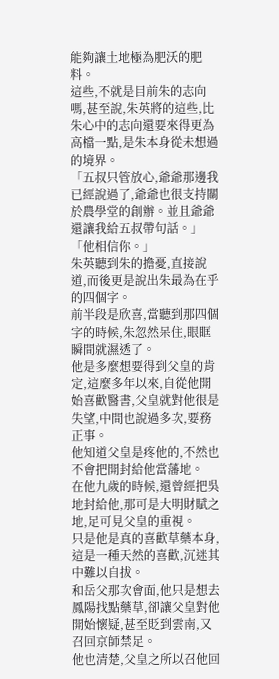能夠讓土地極為肥沃的肥料。
這些,不就是目前朱的志向嗎,甚至說,朱英將的這些,比朱心中的志向還要來得更為高檔一點,是朱本身從未想過的境界。
「五叔只管放心,爺爺那邊我已經說過了,爺爺也很支持關於農學堂的創辦。並且爺爺還讓我給五叔帶句話。」
「他相信你。」
朱英聽到朱的擔憂,直接說道,而後更是說出朱最為在乎的四個字。
前半段是欣喜,當聽到那四個字的時候,朱忽然呆住,眼眶瞬間就濕透了。
他是多麼想要得到父皇的肯定,這麼多年以來,自從他開始喜歡醫書,父皇就對他很是失望,中間也說過多次,要務正事。
他知道父皇是疼他的,不然也不會把開封給他當藩地。
在他九歲的時候,還曾經把吳地封給他,那可是大明財賦之地,足可見父皇的重視。
只是他是真的喜歡草藥本身,這是一種天然的喜歡,沉迷其中難以自拔。
和岳父那次會面,他只是想去鳳陽找點藥草,卻讓父皇對他開始懷疑,甚至貶到雲南,又召回京師禁足。
他也清楚,父皇之所以召他回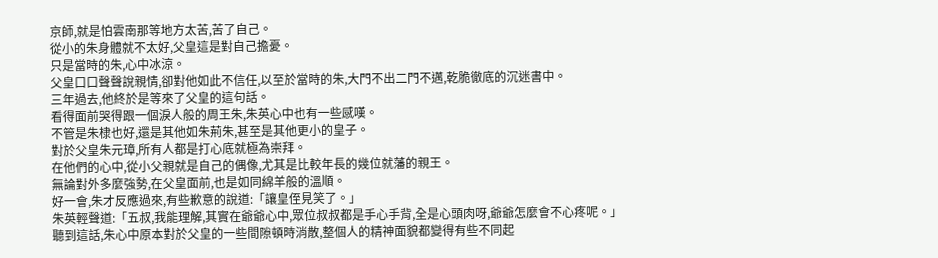京師,就是怕雲南那等地方太苦,苦了自己。
從小的朱身體就不太好,父皇這是對自己擔憂。
只是當時的朱,心中冰涼。
父皇口口聲聲說親情,卻對他如此不信任,以至於當時的朱,大門不出二門不邁,乾脆徹底的沉迷書中。
三年過去,他終於是等來了父皇的這句話。
看得面前哭得跟一個淚人般的周王朱,朱英心中也有一些感嘆。
不管是朱棣也好,還是其他如朱荊朱,甚至是其他更小的皇子。
對於父皇朱元璋,所有人都是打心底就極為崇拜。
在他們的心中,從小父親就是自己的偶像,尤其是比較年長的幾位就藩的親王。
無論對外多麼強勢,在父皇面前,也是如同綿羊般的溫順。
好一會,朱才反應過來,有些歉意的說道:「讓皇侄見笑了。」
朱英輕聲道:「五叔,我能理解,其實在爺爺心中,眾位叔叔都是手心手背,全是心頭肉呀,爺爺怎麼會不心疼呢。」
聽到這話,朱心中原本對於父皇的一些間隙頓時消散,整個人的精神面貌都變得有些不同起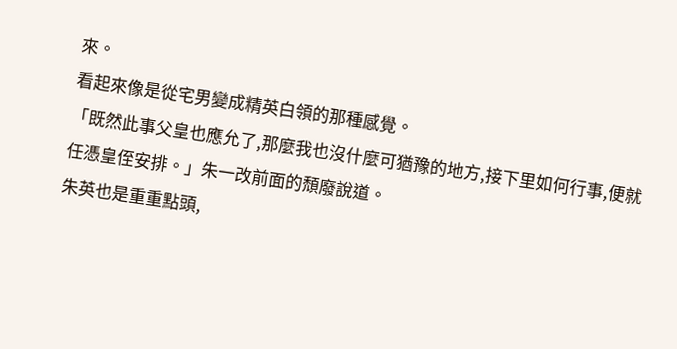來。
看起來像是從宅男變成精英白領的那種感覺。
「既然此事父皇也應允了,那麼我也沒什麼可猶豫的地方,接下里如何行事,便就任憑皇侄安排。」朱一改前面的頹廢說道。
朱英也是重重點頭,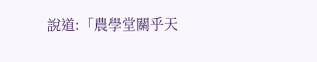說道:「農學堂關乎天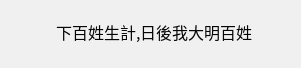下百姓生計,日後我大明百姓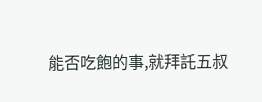能否吃飽的事,就拜託五叔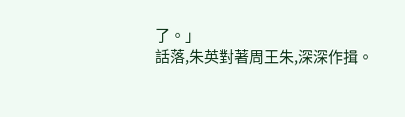了。」
話落,朱英對著周王朱,深深作揖。